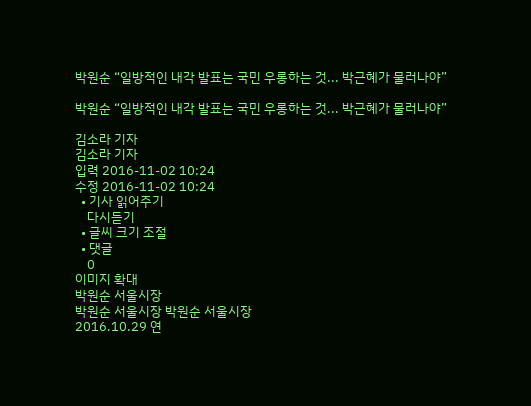박원순 “일방적인 내각 발표는 국민 우롱하는 것... 박근혜가 물러나야”

박원순 “일방적인 내각 발표는 국민 우롱하는 것... 박근혜가 물러나야”

김소라 기자
김소라 기자
입력 2016-11-02 10:24
수정 2016-11-02 10:24
  • 기사 읽어주기
    다시듣기
  • 글씨 크기 조절
  • 댓글
    0
이미지 확대
박원순 서울시장
박원순 서울시장 박원순 서울시장
2016.10.29 연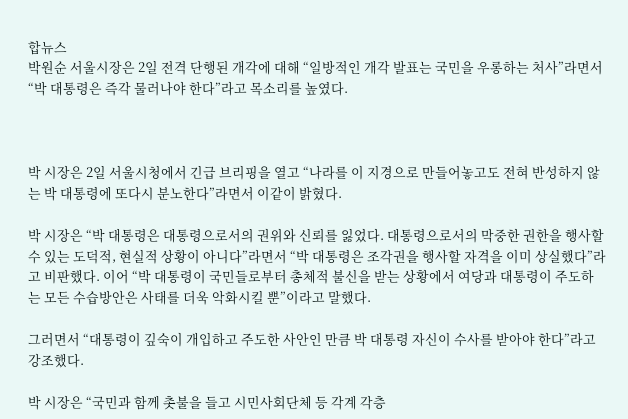합뉴스
박원순 서울시장은 2일 전격 단행된 개각에 대해 “일방적인 개각 발표는 국민을 우롱하는 처사”라면서 “박 대통령은 즉각 물러나야 한다”라고 목소리를 높였다.



박 시장은 2일 서울시청에서 긴급 브리핑을 열고 “나라를 이 지경으로 만들어놓고도 전혀 반성하지 않는 박 대통령에 또다시 분노한다”라면서 이같이 밝혔다.

박 시장은 “박 대통령은 대통령으로서의 권위와 신뢰를 잃었다. 대통령으로서의 막중한 권한을 행사할 수 있는 도덕적, 현실적 상황이 아니다”라면서 “박 대통령은 조각권을 행사할 자격을 이미 상실했다”라고 비판했다. 이어 “박 대통령이 국민들로부터 총체적 불신을 받는 상황에서 여당과 대통령이 주도하는 모든 수습방안은 사태를 더욱 악화시킬 뿐”이라고 말했다.

그러면서 “대통령이 깊숙이 개입하고 주도한 사안인 만큼 박 대통령 자신이 수사를 받아야 한다”라고 강조했다.

박 시장은 “국민과 함께 촛불을 들고 시민사회단체 등 각계 각층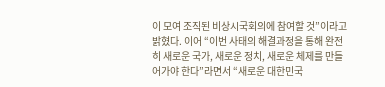이 모여 조직된 비상시국회의에 참여할 것”이라고 밝혔다. 이어 “이번 사태의 해결과정을 통해 완전히 새로운 국가, 새로운 정치, 새로운 체제를 만들어가야 한다”라면서 “새로운 대한민국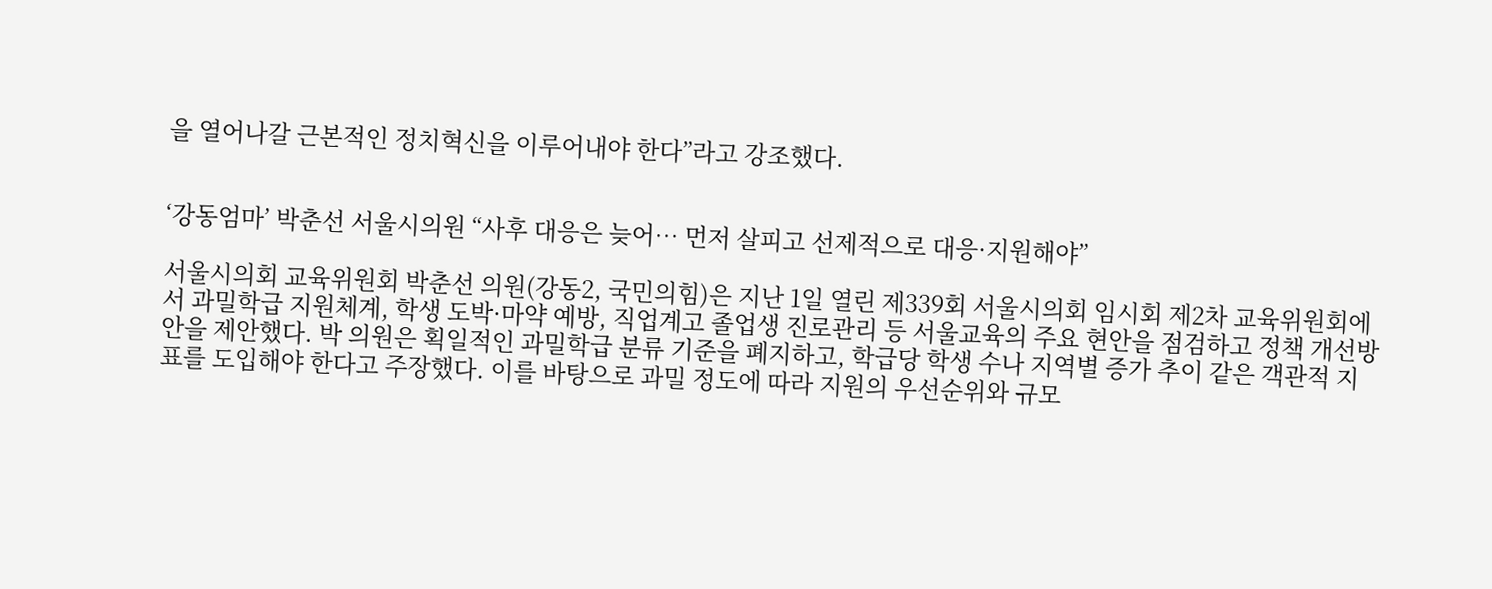을 열어나갈 근본적인 정치혁신을 이루어내야 한다”라고 강조했다.


‘강동엄마’ 박춘선 서울시의원 “사후 대응은 늦어… 먼저 살피고 선제적으로 대응·지원해야”

서울시의회 교육위원회 박춘선 의원(강동2, 국민의힘)은 지난 1일 열린 제339회 서울시의회 임시회 제2차 교육위원회에서 과밀학급 지원체계, 학생 도박·마약 예방, 직업계고 졸업생 진로관리 등 서울교육의 주요 현안을 점검하고 정책 개선방안을 제안했다. 박 의원은 획일적인 과밀학급 분류 기준을 폐지하고, 학급당 학생 수나 지역별 증가 추이 같은 객관적 지표를 도입해야 한다고 주장했다. 이를 바탕으로 과밀 정도에 따라 지원의 우선순위와 규모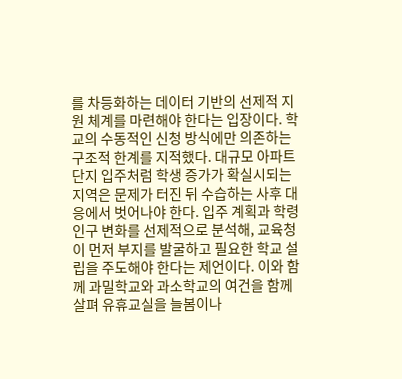를 차등화하는 데이터 기반의 선제적 지원 체계를 마련해야 한다는 입장이다. 학교의 수동적인 신청 방식에만 의존하는 구조적 한계를 지적했다. 대규모 아파트 단지 입주처럼 학생 증가가 확실시되는 지역은 문제가 터진 뒤 수습하는 사후 대응에서 벗어나야 한다. 입주 계획과 학령인구 변화를 선제적으로 분석해, 교육청이 먼저 부지를 발굴하고 필요한 학교 설립을 주도해야 한다는 제언이다. 이와 함께 과밀학교와 과소학교의 여건을 함께 살펴 유휴교실을 늘봄이나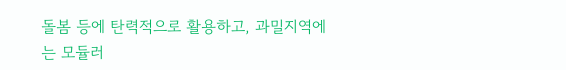돌봄 등에 탄력적으로 활용하고, 과밀지역에는 모듈러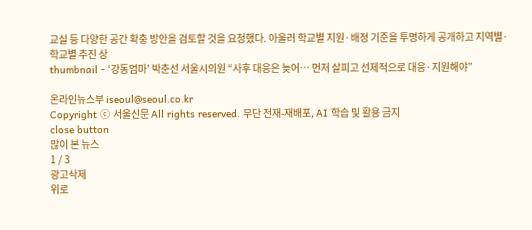교실 등 다양한 공간 확충 방안을 검토할 것을 요청했다. 아울러 학교별 지원·배정 기준을 투명하게 공개하고 지역별·학교별 추진 상
thumbnail - ‘강동엄마’ 박춘선 서울시의원 “사후 대응은 늦어… 먼저 살피고 선제적으로 대응·지원해야”

온라인뉴스부 iseoul@seoul.co.kr
Copyright ⓒ 서울신문 All rights reserved. 무단 전재-재배포, AI 학습 및 활용 금지
close button
많이 본 뉴스
1 / 3
광고삭제
위로